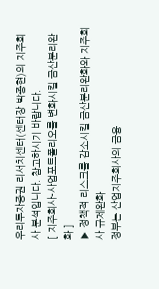우리투자증권 리서치센터(센터장 박종현)의 지주회사 분석입니다. 참고하시기 바랍니다.
[ 지주회사-사업포트폴리오를 변화시킬 금산분리완화 ]
▶ 정책적 리스크를 감소시킬 금산분리완화와 지주회사 규제완화
정부는 산업지주회사의 금융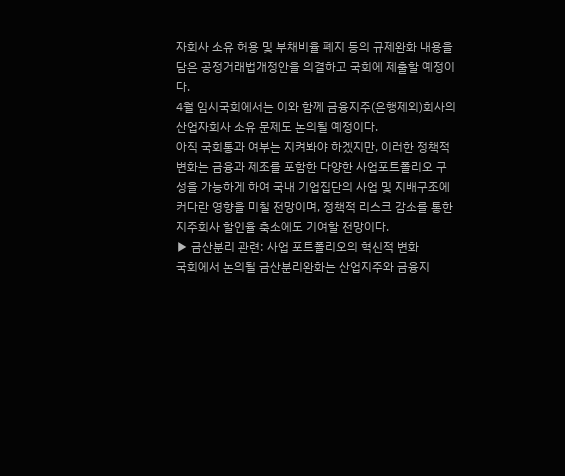자회사 소유 허용 및 부채비율 폐지 등의 규제완화 내용을 담은 공정거래법개정안을 의결하고 국회에 제출할 예정이다.
4월 임시국회에서는 이와 함께 금융지주(은행제외)회사의 산업자회사 소유 문제도 논의될 예정이다.
아직 국회통과 여부는 지켜봐야 하겠지만, 이러한 정책적 변화는 금융과 제조를 포함한 다양한 사업포트폴리오 구성을 가능하게 하여 국내 기업집단의 사업 및 지배구조에 커다란 영향을 미칠 전망이며, 정책적 리스크 감소를 통한 지주회사 할인율 축소에도 기여할 전망이다.
▶ 금산분리 관련: 사업 포트폴리오의 혁신적 변화
국회에서 논의될 금산분리완화는 산업지주와 금융지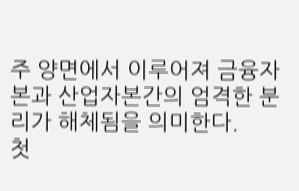주 양면에서 이루어져 금융자본과 산업자본간의 엄격한 분리가 해체됨을 의미한다.
첫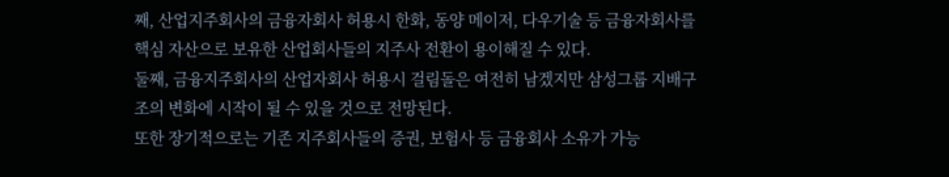째, 산업지주회사의 금융자회사 허용시 한화, 동양 메이저, 다우기술 등 금융자회사를 핵심 자산으로 보유한 산업회사들의 지주사 전환이 용이해질 수 있다.
둘째, 금융지주회사의 산업자회사 허용시 걸림돌은 여전히 남겠지만 삼성그룹 지배구조의 변화에 시작이 될 수 있을 것으로 전망된다.
또한 장기적으로는 기존 지주회사들의 증권, 보험사 등 금융회사 소유가 가능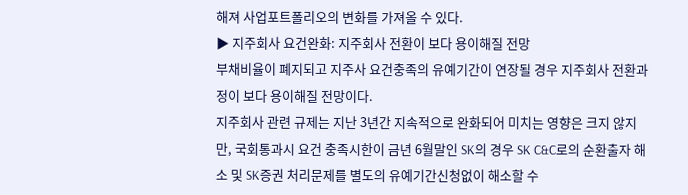해져 사업포트폴리오의 변화를 가져올 수 있다.
▶ 지주회사 요건완화: 지주회사 전환이 보다 용이해질 전망
부채비율이 폐지되고 지주사 요건충족의 유예기간이 연장될 경우 지주회사 전환과정이 보다 용이해질 전망이다.
지주회사 관련 규제는 지난 3년간 지속적으로 완화되어 미치는 영향은 크지 않지만, 국회통과시 요건 충족시한이 금년 6월말인 SK의 경우 SK C&C로의 순환출자 해소 및 SK증권 처리문제를 별도의 유예기간신청없이 해소할 수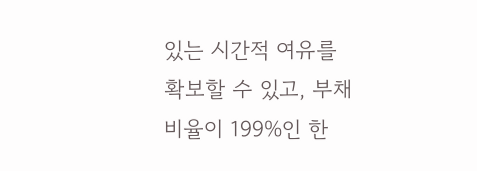있는 시간적 여유를 확보할 수 있고, 부채비율이 199%인 한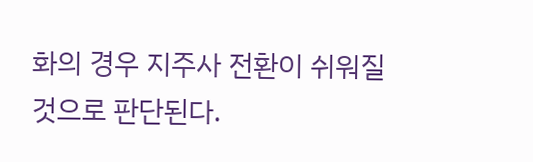화의 경우 지주사 전환이 쉬워질 것으로 판단된다.